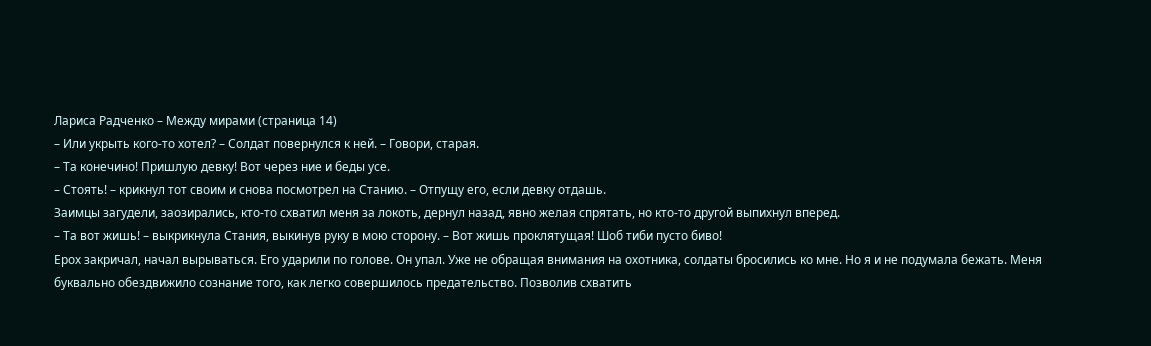Лариса Радченко – Между мирами (страница 14)
– Или укрыть кого-то хотел? – Солдат повернулся к ней. – Говори, старая.
– Та конечино! Пришлую девку! Вот через ние и беды усе.
– Стоять! – крикнул тот своим и снова посмотрел на Станию. – Отпущу его, если девку отдашь.
Заимцы загудели, заозирались, кто-то схватил меня за локоть, дернул назад, явно желая спрятать, но кто-то другой выпихнул вперед.
– Та вот жишь! – выкрикнула Стания, выкинув руку в мою сторону. – Вот жишь проклятущая! Шоб тиби пусто биво!
Ерох закричал, начал вырываться. Его ударили по голове. Он упал. Уже не обращая внимания на охотника, солдаты бросились ко мне. Но я и не подумала бежать. Меня буквально обездвижило сознание того, как легко совершилось предательство. Позволив схватить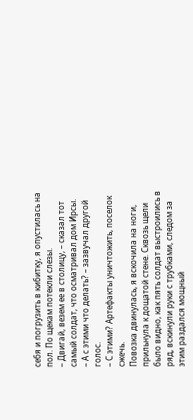себя и погрузить в кибитку, я опустилась на пол. По щекам потекли слезы.
– Двигай, везем ее в столицу, – сказал тот самый солдат, что осматривал дом Ирсы.
– А с этими что делать? – зазвучал другой голос.
– С этими? Артефакты уничтожить, поселок сжечь.
Повозка двинулась, я вскочила на ноги, прильнула к дощатой стене. Сквозь щели было видно, как пять солдат выстроились в ряд, вскинули руки с трубками, следом за этим раздался мощный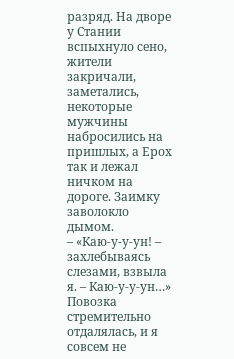разряд. На дворе у Стании вспыхнуло сено, жители закричали, заметались, некоторые мужчины набросились на пришлых, а Ерох так и лежал ничком на дороге. Заимку заволокло дымом.
– «Каю-у-у-ун! – захлебываясь слезами, взвыла я. – Каю-у-у-ун…»
Повозка стремительно отдалялась, и я совсем не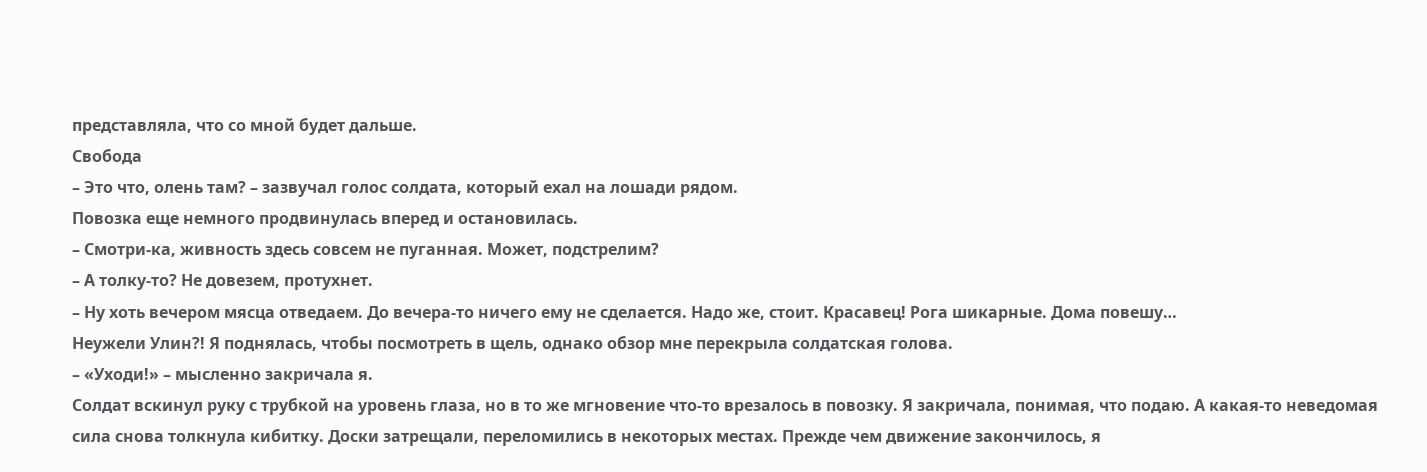представляла, что со мной будет дальше.
Свобода
– Это что, олень там? – зазвучал голос солдата, который ехал на лошади рядом.
Повозка еще немного продвинулась вперед и остановилась.
– Смотри-ка, живность здесь совсем не пуганная. Может, подстрелим?
– А толку-то? Не довезем, протухнет.
– Ну хоть вечером мясца отведаем. До вечера-то ничего ему не сделается. Надо же, стоит. Красавец! Рога шикарные. Дома повешу…
Неужели Улин?! Я поднялась, чтобы посмотреть в щель, однако обзор мне перекрыла солдатская голова.
– «Уходи!» – мысленно закричала я.
Солдат вскинул руку с трубкой на уровень глаза, но в то же мгновение что-то врезалось в повозку. Я закричала, понимая, что подаю. А какая-то неведомая сила снова толкнула кибитку. Доски затрещали, переломились в некоторых местах. Прежде чем движение закончилось, я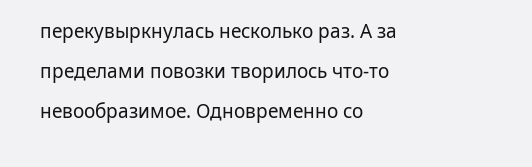перекувыркнулась несколько раз. А за пределами повозки творилось что-то невообразимое. Одновременно со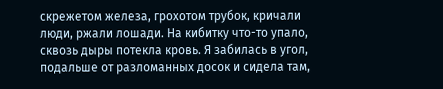скрежетом железа, грохотом трубок, кричали люди, ржали лошади. На кибитку что-то упало, сквозь дыры потекла кровь. Я забилась в угол, подальше от разломанных досок и сидела там,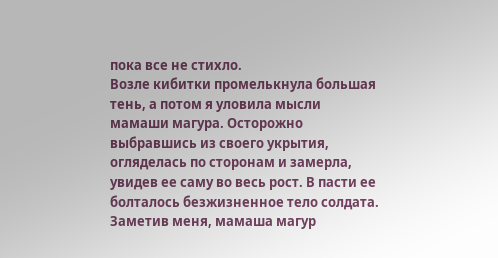пока все не стихло.
Возле кибитки промелькнула большая тень, а потом я уловила мысли мамаши магура. Осторожно выбравшись из своего укрытия, огляделась по сторонам и замерла, увидев ее саму во весь рост. В пасти ее болталось безжизненное тело солдата. Заметив меня, мамаша магур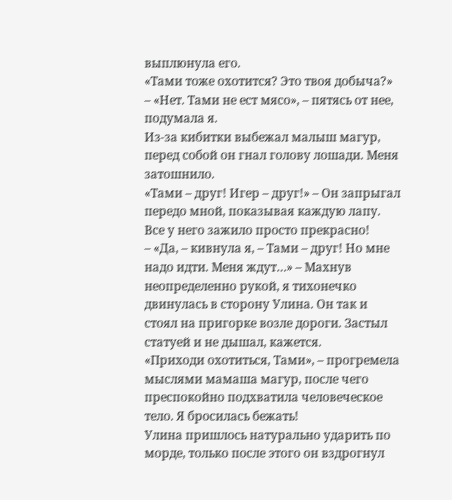выплюнула его.
«Тами тоже охотится? Это твоя добыча?»
– «Нет. Тами не ест мясо», – пятясь от нее, подумала я.
Из-за кибитки выбежал малыш магур, перед собой он гнал голову лошади. Меня затошнило.
«Тами – друг! Игер – друг!» – Он запрыгал передо мной, показывая каждую лапу. Все у него зажило просто прекрасно!
– «Да, – кивнула я, – Тами – друг! Но мне надо идти. Меня ждут…» – Махнув неопределенно рукой, я тихонечко двинулась в сторону Улина. Он так и стоял на пригорке возле дороги. Застыл статуей и не дышал, кажется.
«Приходи охотиться, Тами», – прогремела мыслями мамаша магур, после чего преспокойно подхватила человеческое тело. Я бросилась бежать!
Улина пришлось натурально ударить по морде, только после этого он вздрогнул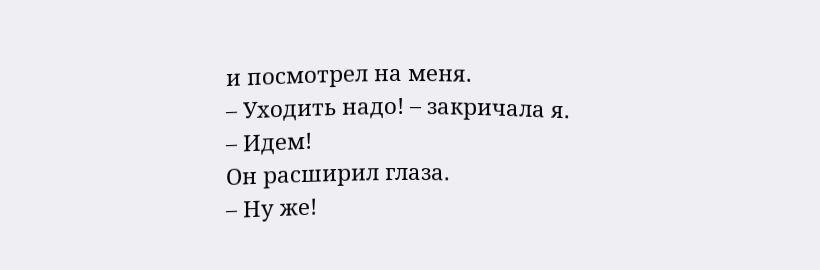и посмотрел на меня.
– Уходить надо! – закричала я. – Идем!
Он расширил глаза.
– Ну же!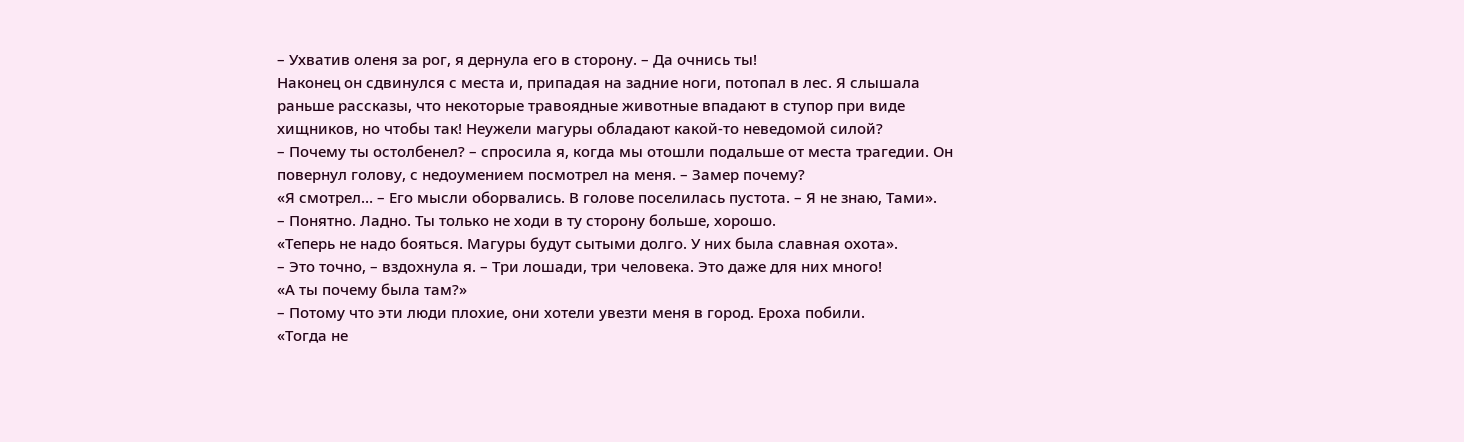– Ухватив оленя за рог, я дернула его в сторону. – Да очнись ты!
Наконец он сдвинулся с места и, припадая на задние ноги, потопал в лес. Я слышала раньше рассказы, что некоторые травоядные животные впадают в ступор при виде хищников, но чтобы так! Неужели магуры обладают какой-то неведомой силой?
– Почему ты остолбенел? – спросила я, когда мы отошли подальше от места трагедии. Он повернул голову, с недоумением посмотрел на меня. – Замер почему?
«Я смотрел… – Его мысли оборвались. В голове поселилась пустота. – Я не знаю, Тами».
– Понятно. Ладно. Ты только не ходи в ту сторону больше, хорошо.
«Теперь не надо бояться. Магуры будут сытыми долго. У них была славная охота».
– Это точно, – вздохнула я. – Три лошади, три человека. Это даже для них много!
«А ты почему была там?»
– Потому что эти люди плохие, они хотели увезти меня в город. Ероха побили.
«Тогда не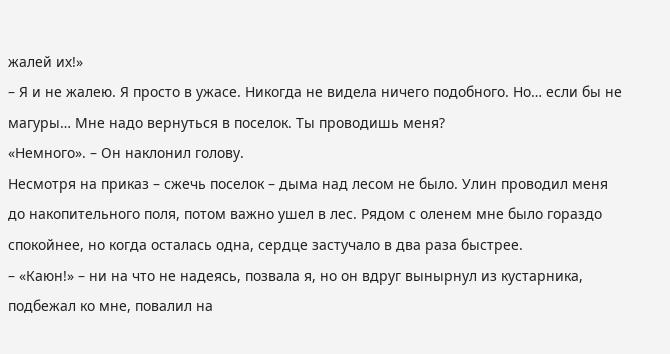жалей их!»
– Я и не жалею. Я просто в ужасе. Никогда не видела ничего подобного. Но… если бы не магуры… Мне надо вернуться в поселок. Ты проводишь меня?
«Немного». – Он наклонил голову.
Несмотря на приказ – сжечь поселок – дыма над лесом не было. Улин проводил меня до накопительного поля, потом важно ушел в лес. Рядом с оленем мне было гораздо спокойнее, но когда осталась одна, сердце застучало в два раза быстрее.
– «Каюн!» – ни на что не надеясь, позвала я, но он вдруг вынырнул из кустарника, подбежал ко мне, повалил на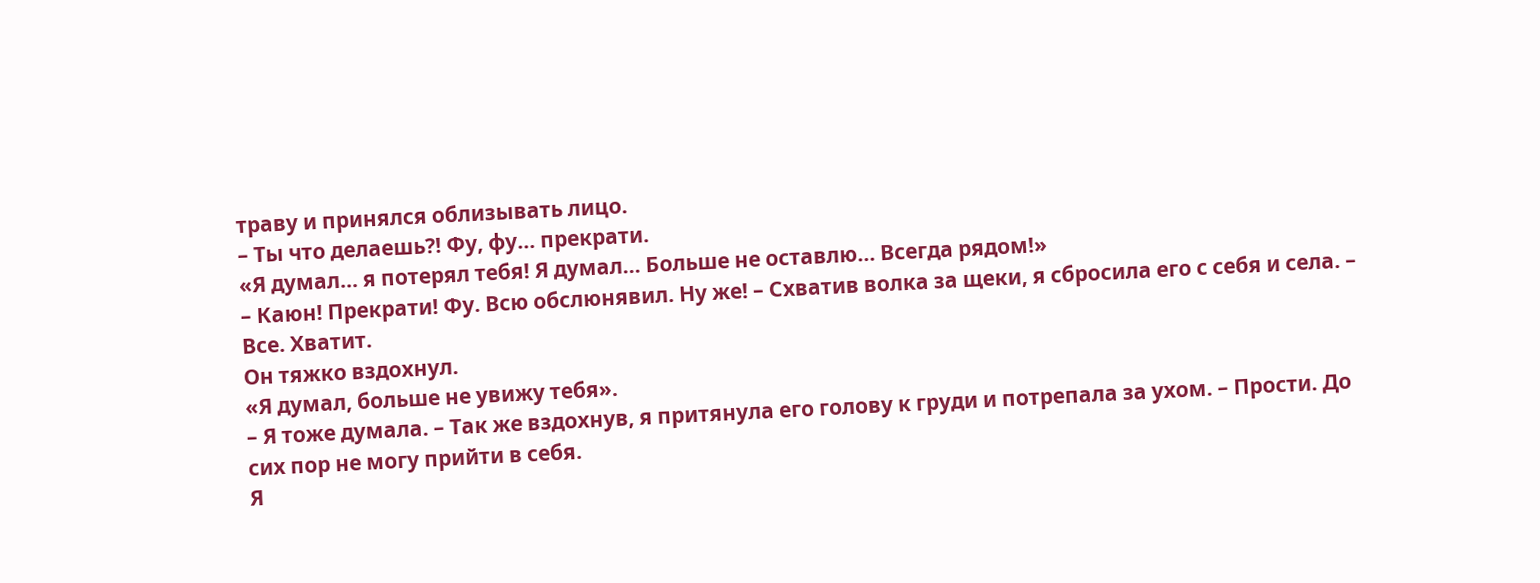траву и принялся облизывать лицо.
– Ты что делаешь?! Фу, фу… прекрати.
«Я думал… я потерял тебя! Я думал… Больше не оставлю… Всегда рядом!»
– Каюн! Прекрати! Фу. Всю обслюнявил. Ну же! – Схватив волка за щеки, я сбросила его с себя и села. – Все. Хватит.
Он тяжко вздохнул.
«Я думал, больше не увижу тебя».
– Я тоже думала. – Так же вздохнув, я притянула его голову к груди и потрепала за ухом. – Прости. До сих пор не могу прийти в себя.
Я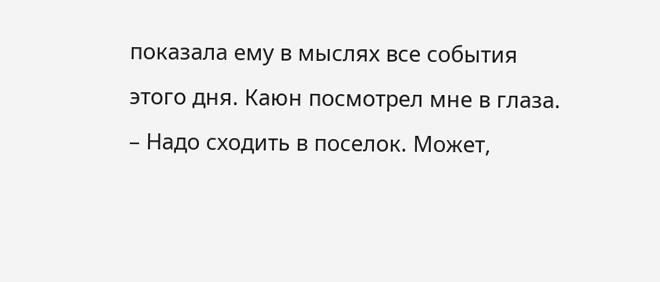показала ему в мыслях все события этого дня. Каюн посмотрел мне в глаза.
– Надо сходить в поселок. Может,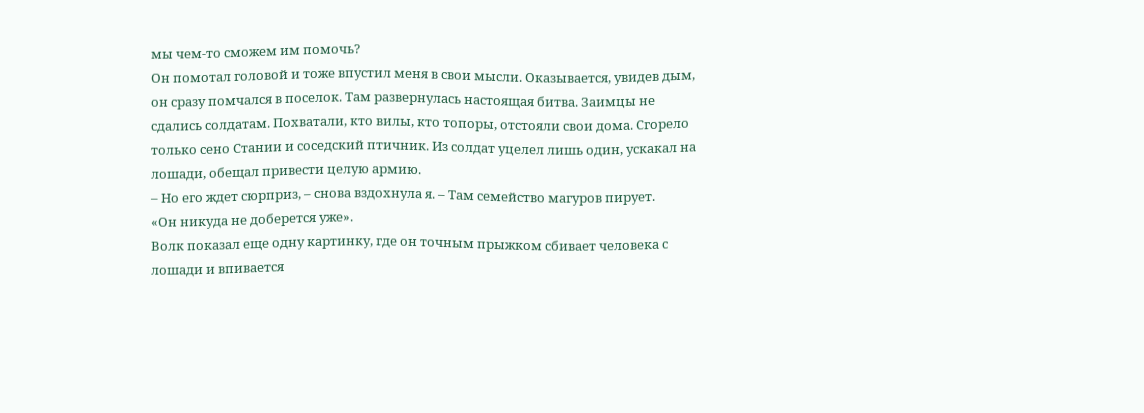мы чем-то сможем им помочь?
Он помотал головой и тоже впустил меня в свои мысли. Оказывается, увидев дым, он сразу помчался в поселок. Там развернулась настоящая битва. Заимцы не сдались солдатам. Похватали, кто вилы, кто топоры, отстояли свои дома. Сгорело только сено Стании и соседский птичник. Из солдат уцелел лишь один, ускакал на лошади, обещал привести целую армию.
– Но его ждет сюрприз, – снова вздохнула я. – Там семейство магуров пирует.
«Он никуда не доберется уже».
Волк показал еще одну картинку, где он точным прыжком сбивает человека с лошади и впивается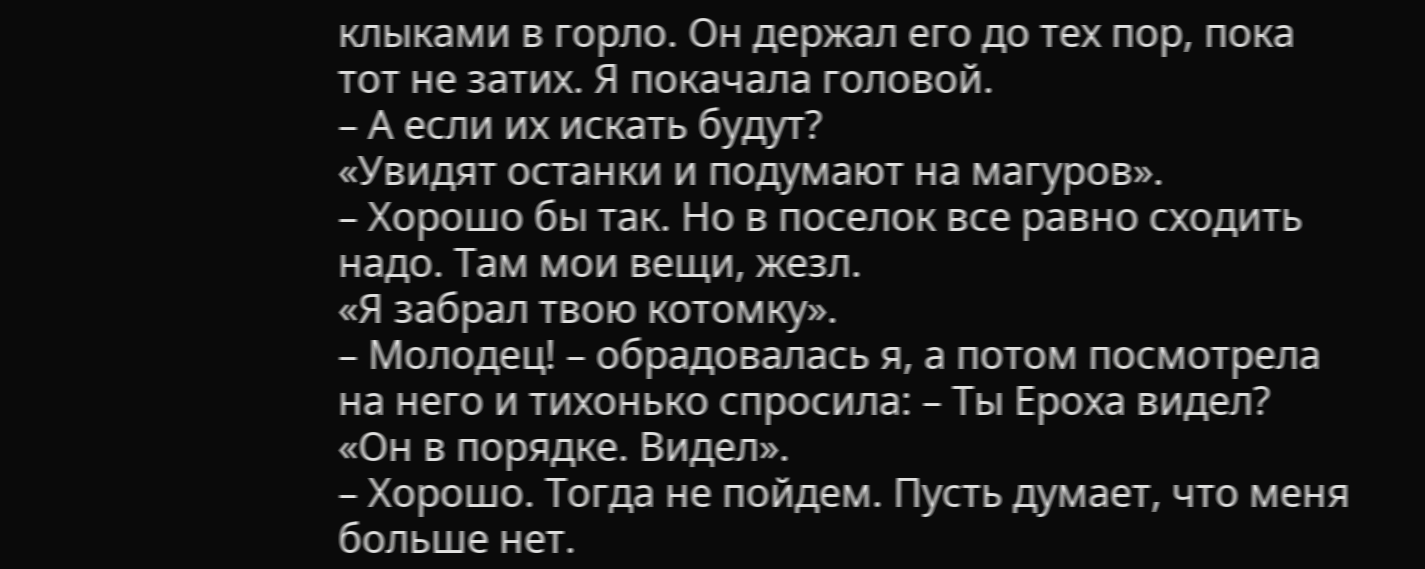клыками в горло. Он держал его до тех пор, пока тот не затих. Я покачала головой.
– А если их искать будут?
«Увидят останки и подумают на магуров».
– Хорошо бы так. Но в поселок все равно сходить надо. Там мои вещи, жезл.
«Я забрал твою котомку».
– Молодец! – обрадовалась я, а потом посмотрела на него и тихонько спросила: – Ты Ероха видел?
«Он в порядке. Видел».
– Хорошо. Тогда не пойдем. Пусть думает, что меня больше нет.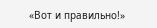«Вот и правильно!»